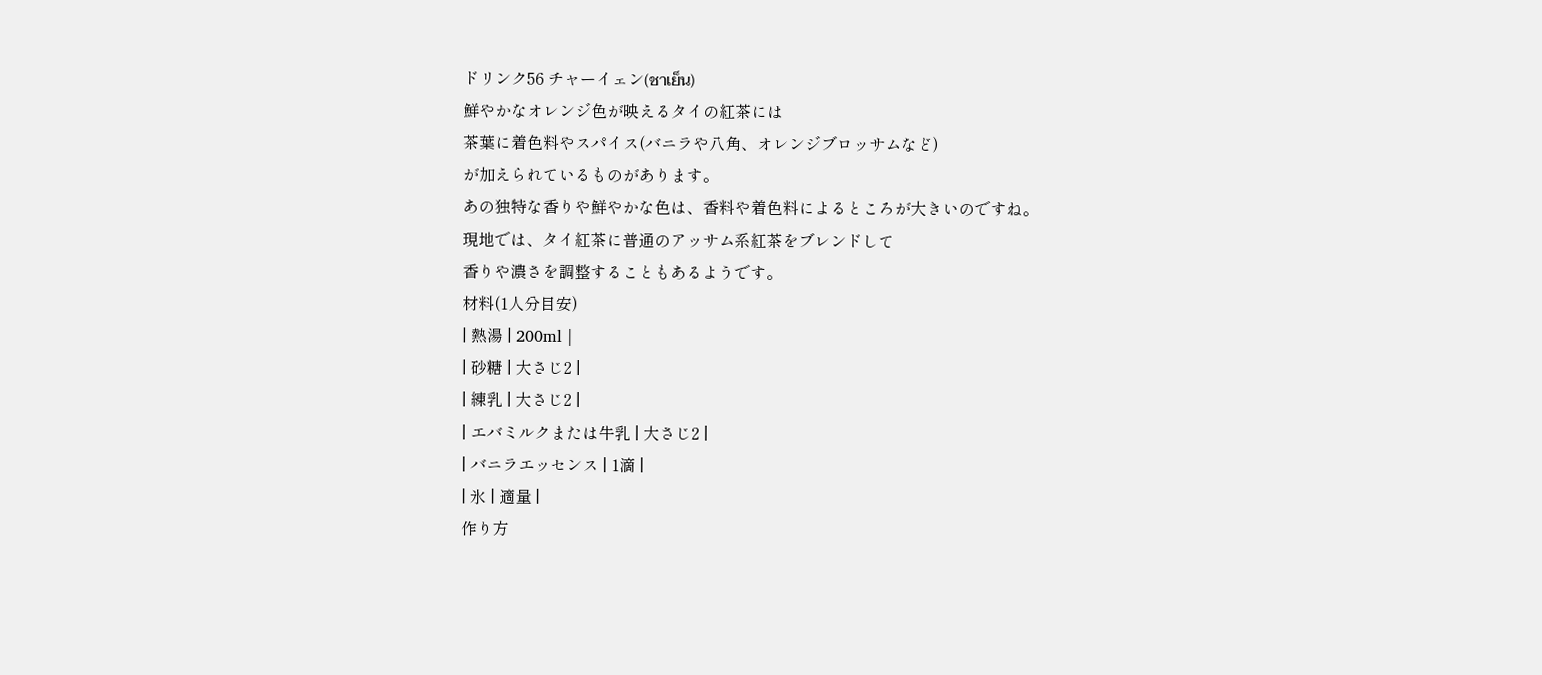ドリンク56 チャーイェン(ชาเย็น)
鮮やかなオレンジ色が映えるタイの紅茶には
茶葉に着色料やスパイス(バニラや八角、オレンジブロッサムなど)
が加えられているものがあります。
あの独特な香りや鮮やかな色は、香料や着色料によるところが大きいのですね。
現地では、タイ紅茶に普通のアッサム系紅茶をブレンドして
香りや濃さを調整することもあるようです。
材料(1人分目安)
| 熱湯 | 200ml |
| 砂糖 | 大さじ2 |
| 練乳 | 大さじ2 |
| エバミルクまたは牛乳 | 大さじ2 |
| バニラエッセンス | 1滴 |
| 氷 | 適量 |
作り方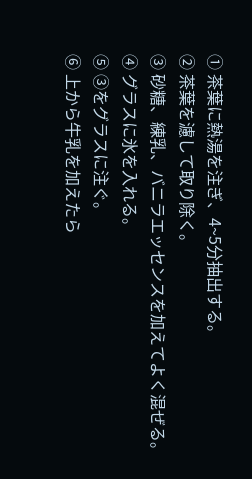① 茶葉に熱湯を注ぎ、4~5分抽出する。
② 茶葉を濾して取り除く。
③ 砂糖、練乳、バニラエッセンスを加えてよく混ぜる。
④ グラスに氷を入れる。
⑤ ③をグラスに注ぐ。
⑥ 上から牛乳を加えたら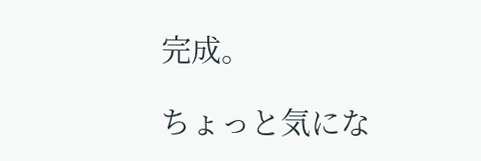完成。

ちょっと気にな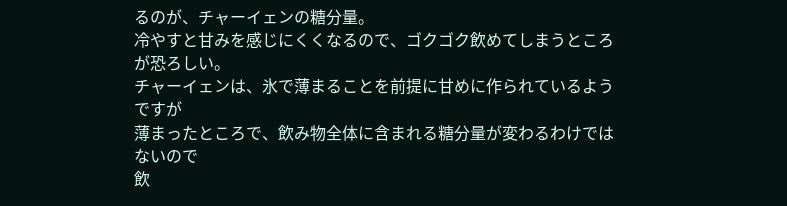るのが、チャーイェンの糖分量。
冷やすと甘みを感じにくくなるので、ゴクゴク飲めてしまうところが恐ろしい。
チャーイェンは、氷で薄まることを前提に甘めに作られているようですが
薄まったところで、飲み物全体に含まれる糖分量が変わるわけではないので
飲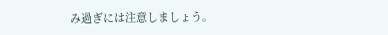み過ぎには注意しましょう。